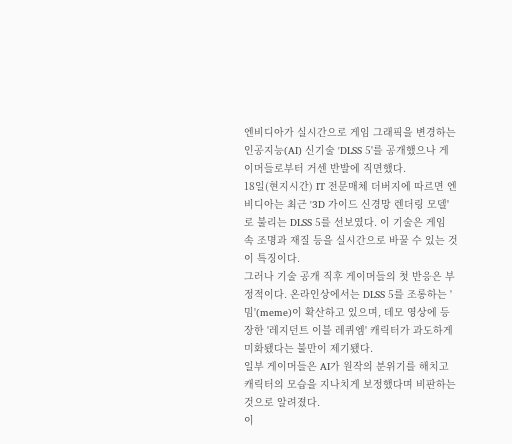엔비디아가 실시간으로 게임 그래픽을 변경하는 인공지능(AI) 신기술 'DLSS 5'를 공개했으나 게이머들로부터 거센 반발에 직면했다.
18일(현지시간) IT 전문매체 더버지에 따르면 엔비디아는 최근 '3D 가이드 신경망 렌더링 모델'로 불리는 DLSS 5를 선보였다. 이 기술은 게임 속 조명과 재질 등을 실시간으로 바꿀 수 있는 것이 특징이다.
그러나 기술 공개 직후 게이머들의 첫 반응은 부정적이다. 온라인상에서는 DLSS 5를 조롱하는 '밈'(meme)이 확산하고 있으며, 데모 영상에 등장한 '레지던트 이블 레퀴엠' 캐릭터가 과도하게 미화됐다는 불만이 제기됐다.
일부 게이머들은 AI가 원작의 분위기를 해치고 캐릭터의 모습을 지나치게 보정했다며 비판하는 것으로 알려졌다.
이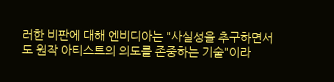러한 비판에 대해 엔비디아는 "사실성을 추구하면서도 원작 아티스트의 의도를 존중하는 기술"이라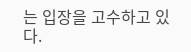는 입장을 고수하고 있다.